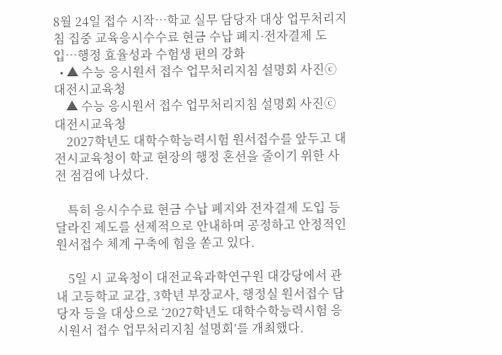8월 24일 접수 시작…학교 실무 담당자 대상 업무처리지침 집중 교육응시수수료 현금 수납 폐지·전자결제 도입…행정 효율성과 수험생 편의 강화
  • ▲ 수능 응시원서 접수 업무처리지침 설명회 사진ⓒ 대전시교육청
    ▲ 수능 응시원서 접수 업무처리지침 설명회 사진ⓒ 대전시교육청
    2027학년도 대학수학능력시험 원서접수를 앞두고 대전시교육청이 학교 현장의 행정 혼선을 줄이기 위한 사전 점검에 나섰다.

    특히 응시수수료 현금 수납 폐지와 전자결제 도입 등 달라진 제도를 선제적으로 안내하며 공정하고 안정적인 원서접수 체계 구축에 힘을 쏟고 있다.

    5일 시 교육청이 대전교육과학연구원 대강당에서 관내 고등학교 교감, 3학년 부장교사, 행정실 원서접수 담당자 등을 대상으로 ‘2027학년도 대학수학능력시험 응시원서 접수 업무처리지침 설명회’를 개최했다.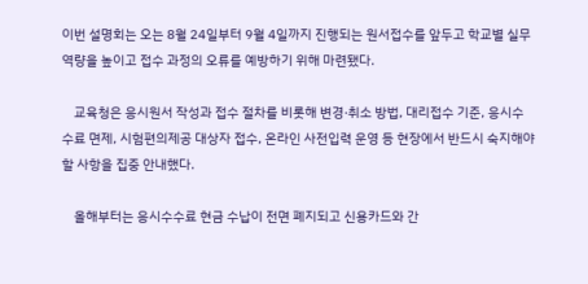이번 설명회는 오는 8월 24일부터 9월 4일까지 진행되는 원서접수를 앞두고 학교별 실무 역량을 높이고 접수 과정의 오류를 예방하기 위해 마련됐다.

    교육청은 응시원서 작성과 접수 절차를 비롯해 변경·취소 방법, 대리접수 기준, 응시수수료 면제, 시험편의제공 대상자 접수, 온라인 사전입력 운영 등 현장에서 반드시 숙지해야 할 사항을 집중 안내했다.

    올해부터는 응시수수료 현금 수납이 전면 폐지되고 신용카드와 간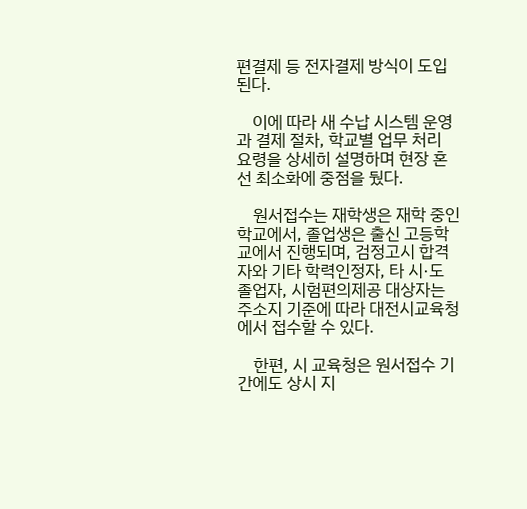편결제 등 전자결제 방식이 도입된다.

    이에 따라 새 수납 시스템 운영과 결제 절차, 학교별 업무 처리 요령을 상세히 설명하며 현장 혼선 최소화에 중점을 뒀다.

    원서접수는 재학생은 재학 중인 학교에서, 졸업생은 출신 고등학교에서 진행되며, 검정고시 합격자와 기타 학력인정자, 타 시·도 졸업자, 시험편의제공 대상자는 주소지 기준에 따라 대전시교육청에서 접수할 수 있다.

    한편, 시 교육청은 원서접수 기간에도 상시 지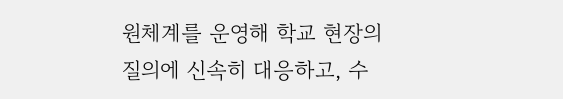원체계를 운영해 학교 현장의 질의에 신속히 대응하고, 수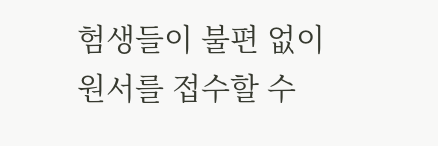험생들이 불편 없이 원서를 접수할 수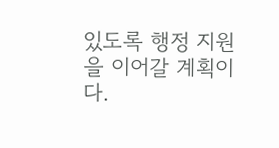있도록 행정 지원을 이어갈 계획이다.